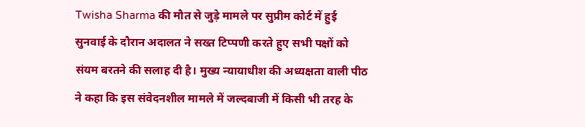Twisha Sharma की मौत से जुड़े मामले पर सुप्रीम कोर्ट में हुई सुनवाई के दौरान अदालत ने सख्त टिप्पणी करते हुए सभी पक्षों को संयम बरतने की सलाह दी है। मुख्य न्यायाधीश की अध्यक्षता वाली पीठ ने कहा कि इस संवेदनशील मामले में जल्दबाजी में किसी भी तरह के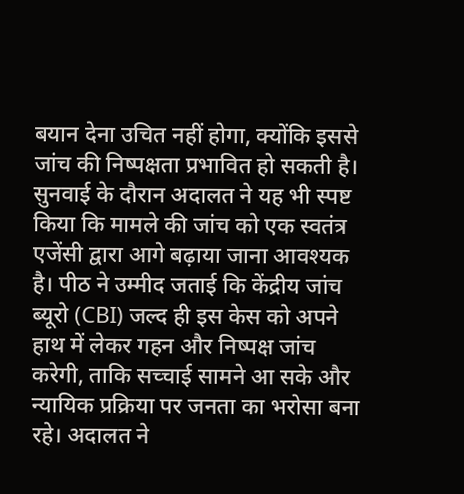बयान देना उचित नहीं होगा, क्योंकि इससे जांच की निष्पक्षता प्रभावित हो सकती है। सुनवाई के दौरान अदालत ने यह भी स्पष्ट किया कि मामले की जांच को एक स्वतंत्र एजेंसी द्वारा आगे बढ़ाया जाना आवश्यक है। पीठ ने उम्मीद जताई कि केंद्रीय जांच ब्यूरो (CBI) जल्द ही इस केस को अपने हाथ में लेकर गहन और निष्पक्ष जांच करेगी, ताकि सच्चाई सामने आ सके और न्यायिक प्रक्रिया पर जनता का भरोसा बना रहे। अदालत ने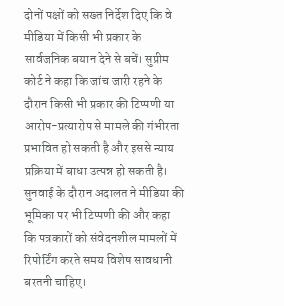दोनों पक्षों को सख्त निर्देश दिए कि वे मीडिया में किसी भी प्रकार के सार्वजनिक बयान देने से बचें। सुप्रीम कोर्ट ने कहा कि जांच जारी रहने के दौरान किसी भी प्रकार की टिप्पणी या आरोप-प्रत्यारोप से मामले की गंभीरता प्रभावित हो सकती है और इससे न्याय प्रक्रिया में बाधा उत्पन्न हो सकती है। सुनवाई के दौरान अदालत ने मीडिया की भूमिका पर भी टिप्पणी की और कहा कि पत्रकारों को संवेदनशील मामलों में रिपोर्टिंग करते समय विशेष सावधानी बरतनी चाहिए।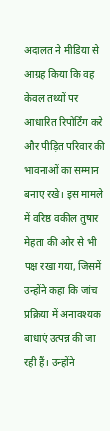अदालत ने मीडिया से आग्रह किया कि वह केवल तथ्यों पर आधारित रिपोर्टिंग करे और पीड़ित परिवार की भावनाओं का सम्मान बनाए रखे। इस मामले में वरिष्ठ वकील तुषार मेहता की ओर से भी पक्ष रखा गया, जिसमें उन्होंने कहा कि जांच प्रक्रिया में अनावश्यक बाधाएं उत्पन्न की जा रही हैं। उन्होंने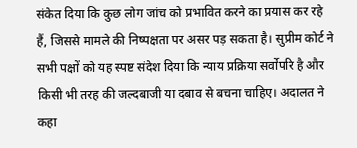संकेत दिया कि कुछ लोग जांच को प्रभावित करने का प्रयास कर रहे हैं, जिससे मामले की निष्पक्षता पर असर पड़ सकता है। सुप्रीम कोर्ट ने सभी पक्षों को यह स्पष्ट संदेश दिया कि न्याय प्रक्रिया सर्वोपरि है और किसी भी तरह की जल्दबाजी या दबाव से बचना चाहिए। अदालत ने कहा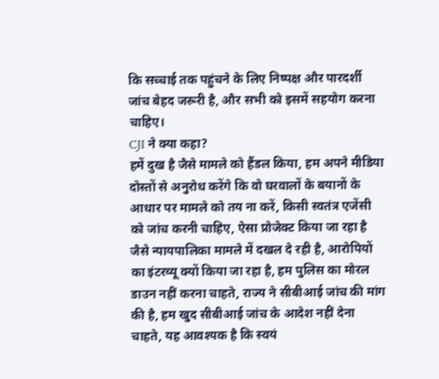कि सच्चाई तक पहुंचने के लिए निष्पक्ष और पारदर्शी जांच बेहद जरूरी है, और सभी को इसमें सहयोग करना चाहिए।
CJI ने क्या कहा?
हमें दुख है जैसे मामले को हैंडल किया, हम अपने मीडिया दोस्तों से अनुरोध करेंगे कि वो घरवालों के बयानों के आधार पर मामले को तय ना करें, किसी स्वतंत्र एजेंसी को जांच करनी चाहिए, ऐसा प्रोजेक्ट किया जा रहा है जैसे न्यायपालिका मामले में दखल दे रही है, आरोपियों का इंटरव्यू क्यों किया जा रहा है, हम पुलिस का मोरल डाउन नहीं करना चाहते, राज्य ने सीबीआई जांच की मांग की है, हम खुद सीबीआई जांच के आदेश नहीं देना चाहते, यह आवश्यक है कि स्वयं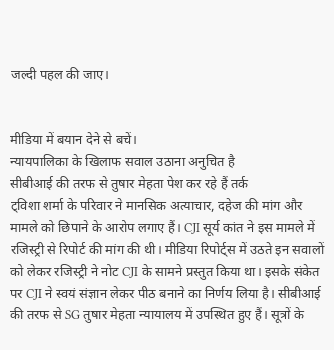जल्दी पहल की जाए।


मीडिया में बयान देने से बचें।
न्यायपालिका के खिलाफ सवाल उठाना अनुचित है
सीबीआई की तरफ से तुषार मेहता पेश कर रहे हैं तर्क
ट्विशा शर्मा के परिवार ने मानसिक अत्याचार, दहेज की मांग और मामले को छिपाने के आरोप लगाए हैं। CJI सूर्य कांत ने इस मामले में रजिस्ट्री से रिपोर्ट की मांग की थी। मीडिया रिपोर्ट्स में उठते इन सवालों को लेकर रजिस्ट्री ने नोट CJI के सामने प्रस्तुत किया था। इसके संकेत पर CJI ने स्वयं संज्ञान लेकर पीठ बनाने का निर्णय लिया है। सीबीआई की तरफ से SG तुषार मेहता न्यायालय में उपस्थित हुए हैं। सूत्रों के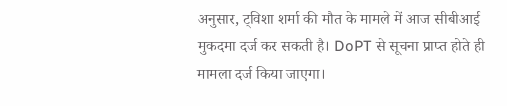अनुसार, ट्विशा शर्मा की मौत के मामले में आज सीबीआई मुकदमा दर्ज कर सकती है। DoPT से सूचना प्राप्त होते ही मामला दर्ज किया जाएगा।